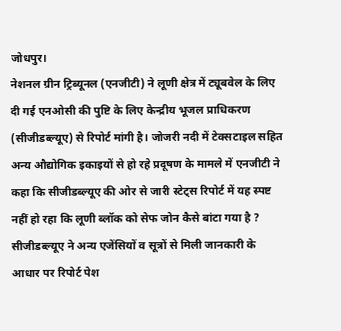जोधपुर।
नेशनल ग्रीन ट्रिब्यूनल (एनजीटी) ने लूणी क्षेत्र में ट्यूबवेल के लिए दी गई एनओसी की पुष्टि के लिए केन्द्रीय भूजल प्राधिकरण (सीजीडब्ल्यूए) से रिपोर्ट मांगी है। जोजरी नदी में टेक्सटाइल सहित अन्य औद्योगिक इकाइयों से हो रहे प्रदूषण के मामले में एनजीटी ने कहा कि सीजीडब्ल्यूए की ओर से जारी स्टेट्स रिपोर्ट में यह स्पष्ट नहीं हो रहा कि लूणी ब्लॉक को सेफ जोन कैसे बांटा गया है ? सीजीडब्ल्यूए ने अन्य एजेंसियों व सूत्रों से मिली जानकारी के आधार पर रिपोर्ट पेश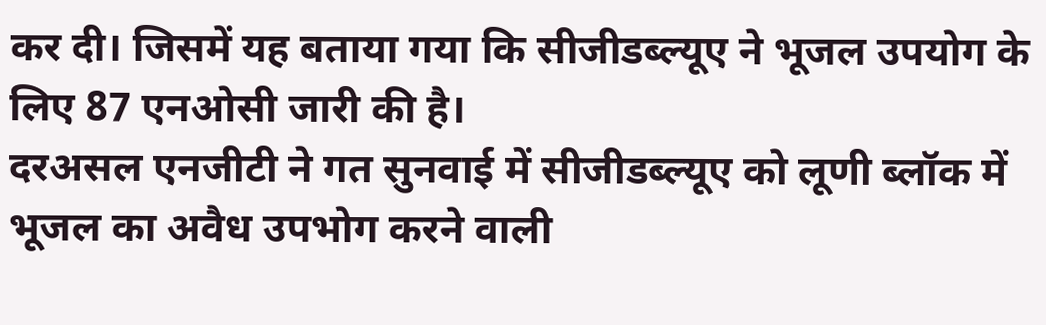कर दी। जिसमें यह बताया गया कि सीजीडब्ल्यूए ने भूजल उपयोग के लिए 87 एनओसी जारी की है।
दरअसल एनजीटी ने गत सुनवाई में सीजीडब्ल्यूए को लूणी ब्लॉक में भूजल का अवैध उपभोग करने वाली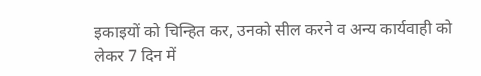इकाइयों को चिन्हित कर, उनको सील करने व अन्य कार्यवाही को लेकर 7 दिन में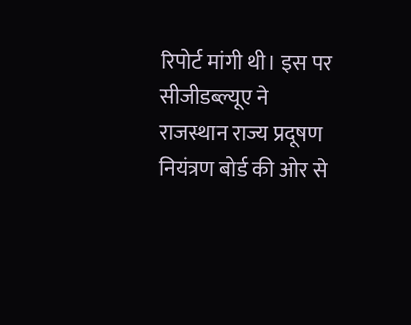रिपोर्ट मांगी थी। इस पर सीजीडब्ल्यूए ने राजस्थान राज्य प्रदूषण नियंत्रण बोर्ड की ओर से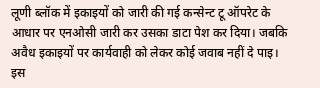लूणी ब्लॉक में इकाइयों को जारी की गई कन्सेन्ट टू ऑपरेट के आधार पर एनओसी जारी कर उसका डाटा पेश कर दिया। जबकि अवैध इकाइयों पर कार्यवाही को लेकर कोई जवाब नहीं दे पाइ। इस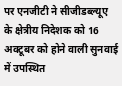पर एनजीटी ने सीजीडब्ल्यूए के क्षेत्रीय निदेशक को 16 अक्टूबर को होने वाली सुनवाई में उपस्थित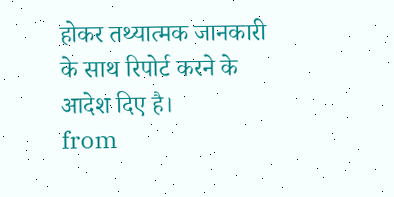होकर तथ्यात्मक जानकारी के साथ रिपोर्ट करने के आदेश दिए है।
from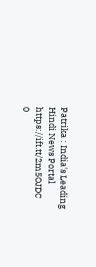Patrika : India's Leading Hindi News Portal https://ift.tt/2m5OJDC
0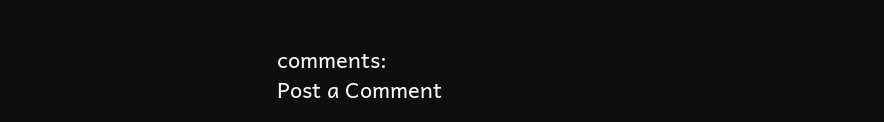comments:
Post a Comment